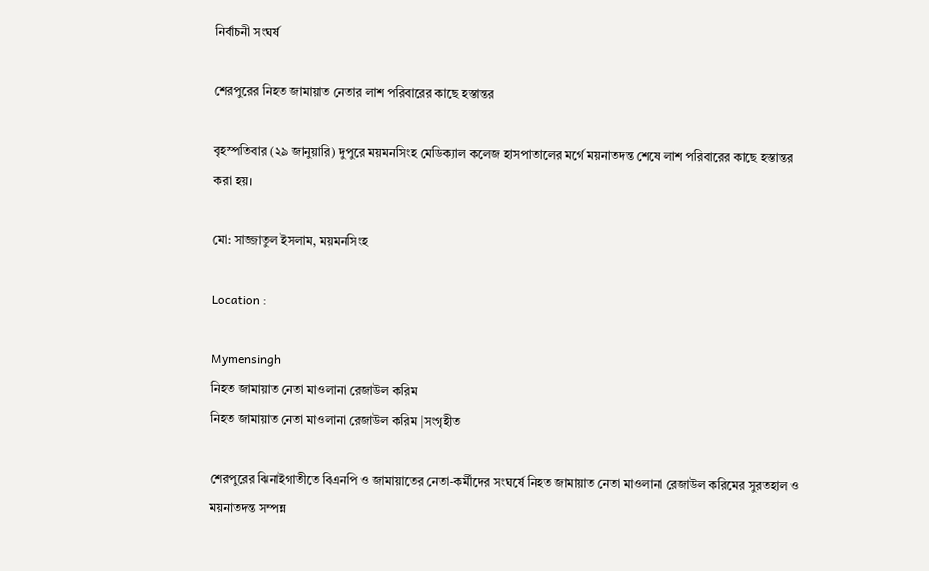নির্বাচনী সংঘর্ষ

শেরপুরের নিহত জামায়াত নেতার লাশ পরিবারের কাছে হস্তান্তর

বৃহস্পতিবার (২৯ জানুয়ারি) দুপুরে ময়মনসিংহ মেডিক্যাল কলেজ হাসপাতালের মর্গে ময়নাতদন্ত শেষে লাশ পরিবারের কাছে হস্তান্তর করা হয়।

মো: সাজ্জাতুল ইসলাম, ময়মনসিংহ

Location :

Mymensingh
নিহত জামায়াত নেতা মাওলানা রেজাউল করিম
নিহত জামায়াত নেতা মাওলানা রেজাউল করিম |সংগৃহীত

শেরপুরের ঝিনাইগাতীতে বিএনপি ও জামায়াতের নেতা-কর্মীদের সংঘর্ষে নিহত জামায়াত নেতা মাওলানা রেজাউল করিমের সুরতহাল ও ময়নাতদন্ত সম্পন্ন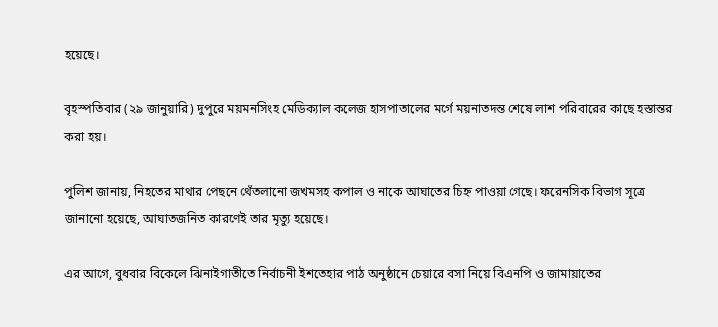হয়েছে।

বৃহস্পতিবার (২৯ জানুয়ারি) দুপুরে ময়মনসিংহ মেডিক্যাল কলেজ হাসপাতালের মর্গে ময়নাতদন্ত শেষে লাশ পরিবারের কাছে হস্তান্তর করা হয়।

পুলিশ জানায়, নিহতের মাথার পেছনে থেঁতলানো জখমসহ কপাল ও নাকে আঘাতের চিহ্ন পাওয়া গেছে। ফরেনসিক বিভাগ সূত্রে জানানো হয়েছে, আঘাতজনিত কারণেই তার মৃত্যু হয়েছে।

এর আগে, বুধবার বিকেলে ঝিনাইগাতীতে নির্বাচনী ইশতেহার পাঠ অনুষ্ঠানে চেয়ারে বসা নিয়ে বিএনপি ও জামায়াতের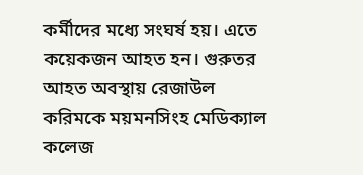কর্মীদের মধ্যে সংঘর্ষ হয়। এতে কয়েকজন আহত হন। গুরুতর আহত অবস্থায় রেজাউল করিমকে ময়মনসিংহ মেডিক্যাল কলেজ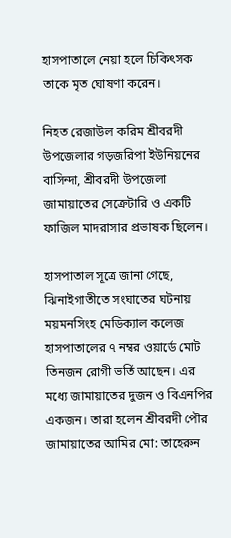হাসপাতালে নেয়া হলে চিকিৎসক তাকে মৃত ঘোষণা করেন।

নিহত রেজাউল করিম শ্রীবরদী উপজেলার গড়জরিপা ইউনিয়নের বাসিন্দা, শ্রীবরদী উপজেলা জামায়াতের সেক্রেটারি ও একটি ফাজিল মাদরাসার প্রভাষক ছিলেন।

হাসপাতাল সূত্রে জানা গেছে, ঝিনাইগাতীতে সংঘাতের ঘটনায় ময়মনসিংহ মেডিক‌্যাল কলেজ হাসপাতালের ৭ নম্বর ওয়ার্ডে মোট তিনজন রোগী ভর্তি আছেন। এর মধ্যে জামায়াতের দুজন ও বিএনপির একজন। তারা হলেন শ্রীবরদী পৌর জামায়াতের আমির মো: তাহেরুন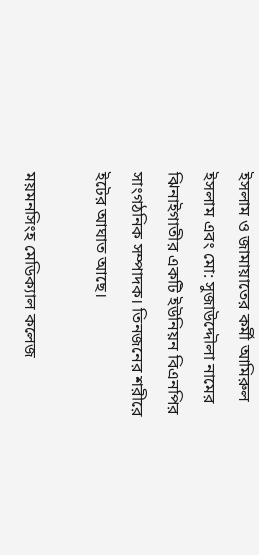ইসলাম ও জামায়াতের কর্মী আমিরুল ইসলাম এবং মো: সুজাউদ্দৌলা নামের ঝিনাইগাতীর একটি ইউনিয়ন বিএনপির সাংগঠনিক সম্পাদক। তিনজনের শরীরে ইটের আঘাত আছে।

ময়মনসিংহ মেডিক‌্যাল কলেজ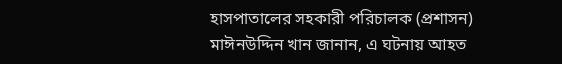হাসপাতালের সহকারী পরিচালক (প্রশাসন) মাঈনউদ্দিন খান জানান, এ ঘটনায় আহত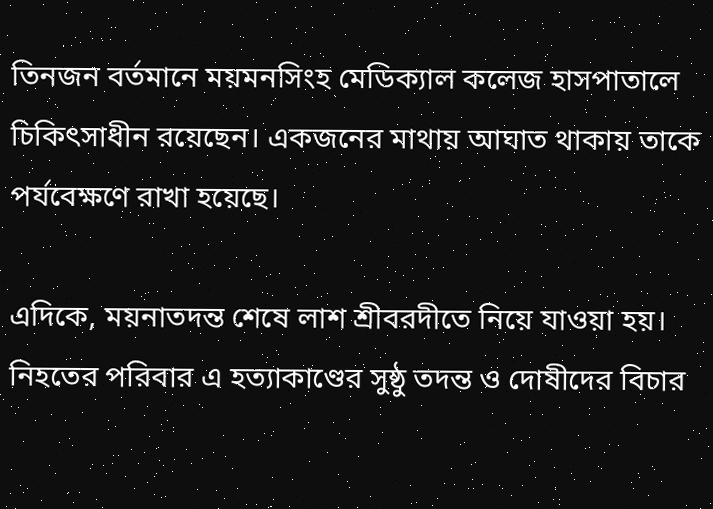তিনজন বর্তমানে ময়মনসিংহ মেডিক্যাল কলেজ হাসপাতালে চিকিৎসাধীন রয়েছেন। একজনের মাথায় আঘাত থাকায় তাকে পর্যবেক্ষণে রাখা হয়েছে।

এদিকে, ময়নাতদন্ত শেষে লাশ শ্রীবরদীতে নিয়ে যাওয়া হয়। নিহতের পরিবার এ হত্যাকাণ্ডের সুষ্ঠু তদন্ত ও দোষীদের বিচার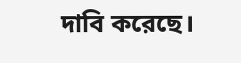দাবি করেছে।